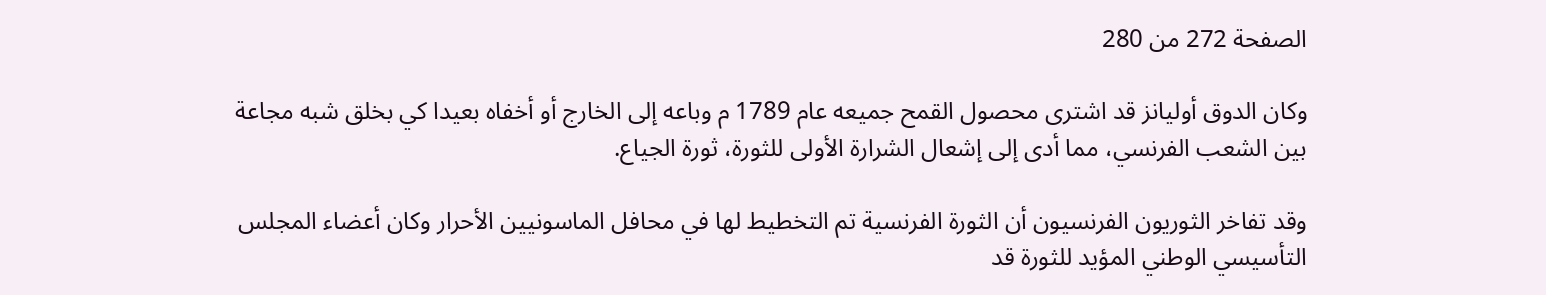الصفحة 272 من 280

وكان الدوق أوليانز قد اشترى محصول القمح جميعه عام 1789 م وباعه إلى الخارج أو أخفاه بعيدا کي بخلق شبه مجاعة بين الشعب الفرنسي، مما أدى إلى إشعال الشرارة الأولى للثورة، ثورة الجياع.

وقد تفاخر الثوريون الفرنسيون أن الثورة الفرنسية تم التخطيط لها في محافل الماسونيين الأحرار وكان أعضاء المجلس التأسيسي الوطني المؤيد للثورة قد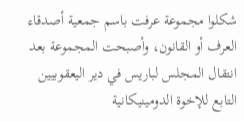شكلوا مجموعة عرفت باسم جمعية أصدقاء العرف أو القانون، وأصبحت المجموعة بعد انتقال المجلس لباريس في دير اليعقوبيين التابع للإخوة الدومينيكانية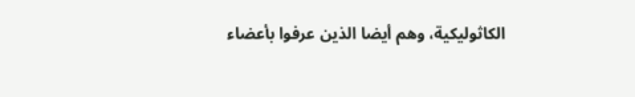الكاثوليكية، وهم أيضا الذين عرفوا بأعضاء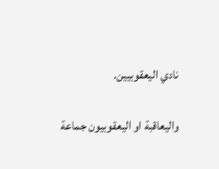نادي اليعقوبيين.

واليعاقبة او اليعقوبيون جماعة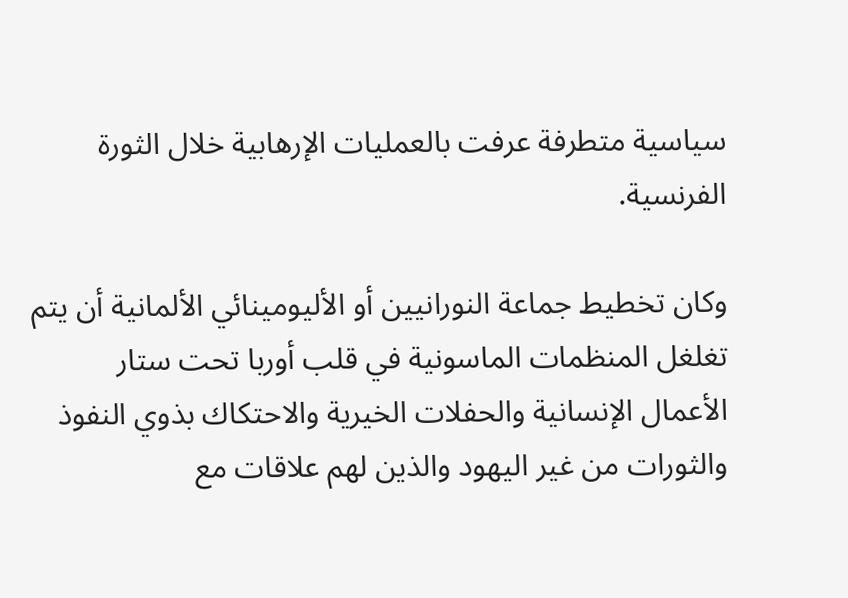سياسية متطرفة عرفت بالعمليات الإرهابية خلال الثورة الفرنسية.

وكان تخطيط جماعة النورانيين أو الأليومينائي الألمانية أن يتم تغلغل المنظمات الماسونية في قلب أوربا تحت ستار الأعمال الإنسانية والحفلات الخيرية والاحتكاك بذوي النفوذ والثورات من غير اليهود والذين لهم علاقات مع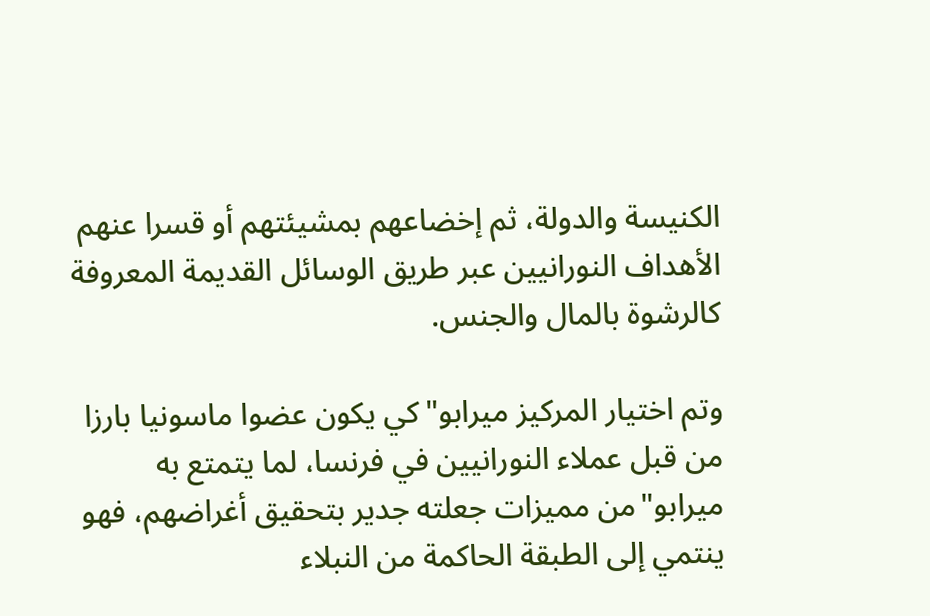الكنيسة والدولة، ثم إخضاعهم بمشيئتهم أو قسرا عنهم الأهداف النورانيين عبر طريق الوسائل القديمة المعروفة كالرشوة بالمال والجنس.

وتم اختيار المركيز ميرابو"کي يكون عضوا ماسونيا بارزا من قبل عملاء النورانيين في فرنسا، لما يتمتع به ميرابو"من مميزات جعلته جدير بتحقيق أغراضهم، فهو ينتمي إلى الطبقة الحاكمة من النبلاء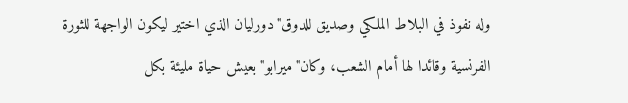وله نفوذ في البلاط الملكي وصديق للدوق"دورليان الذي اختير ليكون الواجهة للثورة الفرنسية وقائدا لها أمام الشعب، وكان"ميرابو"بعيش حياة مليئة بكل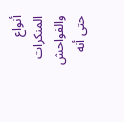أنواع المنكرات والفواحش حتى أنه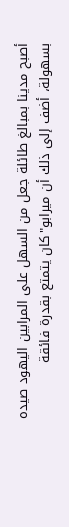أصبح مدينا بمبالغ طائلة جعل من السهل على المرابين اليهود صيده بسهولة، أضف إلى ذلك أن ميرابو"كان يتمتع بقدرة فائقة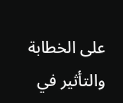على الخطابة والتأثير في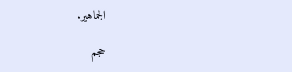الجماهير.

حجم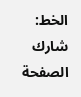الخط:
شارك الصفحة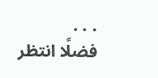. . .
فضلًا انتظر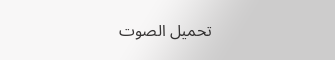تحميل الصوت